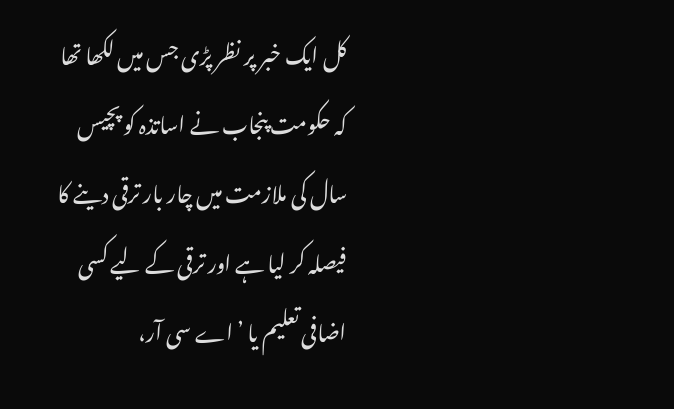کل ایک خبر پر نظر پڑی جس میں لکھا تھا کہ حکومت پنجاب نے اساتذہ کو پچیس سال کی ملازمت میں چار بار ترقی دینے کا فیصلہ کر لیا ہے اور ترقی کے لیے کسی اضافی تعلیم یا ’ اے سی آر،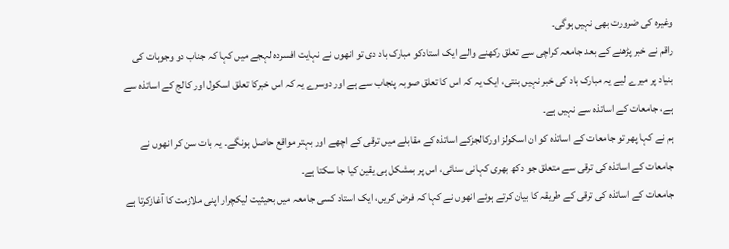وغیرہ کی ضرورت بھی نہیں ہوگی۔
راقم نے خبر پڑھنے کے بعد جامعہ کراچی سے تعلق رکھنے والے ایک استادکو مبارک باد دی تو انھوں نے نہایت افسردہ لہجے میں کہا کہ جناب دو وجوہات کی بنیاد پر میرے لیے یہ مبارک باد کی خبر نہیں بنتی، ایک یہ کہ اس کا تعلق صوبہ پنجاب سے ہے اور دوسرے یہ کہ اس خبرکا تعلق اسکول اور کالج کے اساتذہ سے ہے، جامعات کے اساتذہ سے نہیں ہے۔
ہم نے کہا پھر تو جامعات کے اساتذہ کو ان اسکولز اورکالجزکے اساتذہ کے مقابلے میں ترقی کے اچھے اور بہتر مواقع حاصل ہونگے۔ یہ بات سن کر انھوں نے جامعات کے اساتذہ کی ترقی سے متعلق جو دکھ بھری کہانی سنائی، اس پر بمشکل ہی یقین کیا جا سکتا ہے۔
جامعات کے اساتذہ کی ترقی کے طریقہ کا بیان کرتے ہوئے انھوں نے کہا کہ فرض کریں، ایک استاد کسی جامعہ میں بحیثیت لیکچرار اپنی ملازمت کا آغازکرتا ہے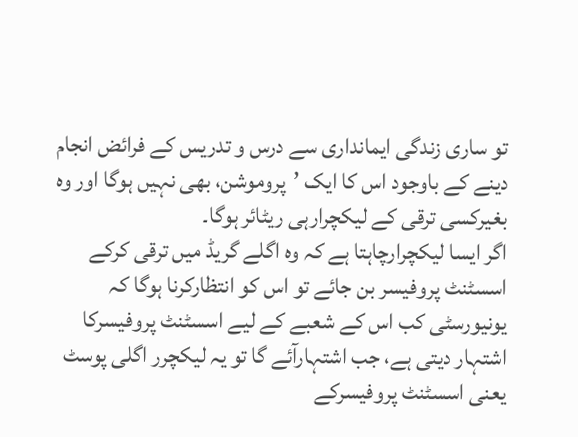تو ساری زندگی ایمانداری سے درس و تدریس کے فرائض انجام دینے کے باوجود اس کا ایک ’پروموشن، بھی نہیں ہوگا اور وہ بغیرکسی ترقی کے لیکچرارہی ریٹائر ہوگا۔
اگر ایسا لیکچرارچاہتا ہے کہ وہ اگلے گریڈ میں ترقی کرکے اسسٹنٹ پروفیسر بن جائے تو اس کو انتظارکرنا ہوگا کہ یونیورسٹی کب اس کے شعبے کے لیے اسسٹنٹ پروفیسرکا اشتہار دیتی ہے، جب اشتہارآئے گا تو یہ لیکچرر اگلی پوسٹ یعنی اسسٹنٹ پروفیسرکے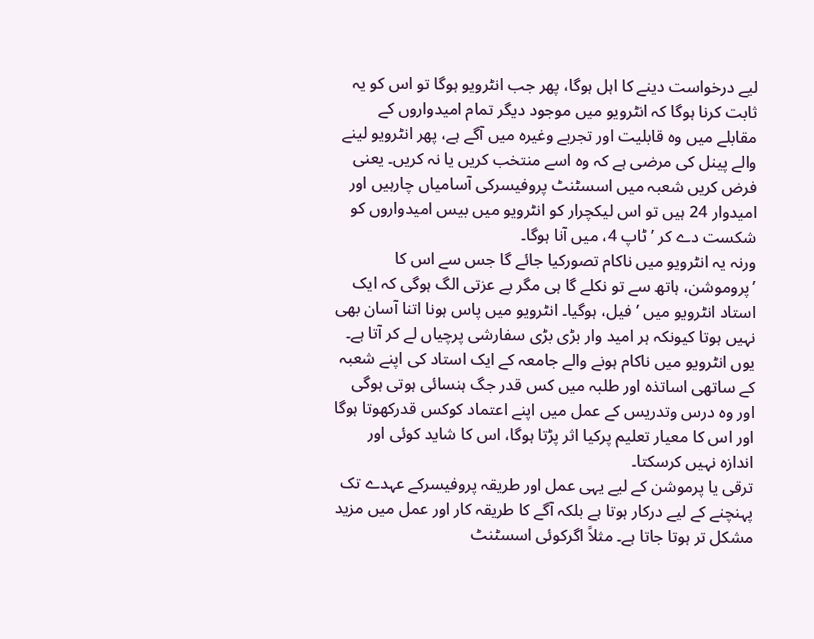لیے درخواست دینے کا اہل ہوگا، پھر جب انٹرویو ہوگا تو اس کو یہ ثابت کرنا ہوگا کہ انٹرویو میں موجود دیگر تمام امیدواروں کے مقابلے میں وہ قابلیت اور تجربے وغیرہ میں آگے ہے، پھر انٹرویو لینے والے پینل کی مرضی ہے کہ وہ اسے منتخب کریں یا نہ کریں۔ یعنی فرض کریں شعبہ میں اسسٹنٹ پروفیسرکی آسامیاں چارہیں اور امیدوار 24 ہیں تو اس لیکچرار کو انٹرویو میں بیس امیدواروں کو شکست دے کر ’ ٹاپ 4، میں آنا ہوگا۔
ورنہ یہ انٹرویو میں ناکام تصورکیا جائے گا جس سے اس کا ’پروموشن، ہاتھ سے تو نکلے گا ہی مگر بے عزتی الگ ہوگی کہ ایک استاد انٹرویو میں ’فیل، ہوگیا۔ انٹرویو میں پاس ہونا اتنا آسان بھی نہیں ہوتا کیونکہ ہر امید وار بڑی بڑی سفارشی پرچیاں لے کر آتا ہے۔ یوں انٹرویو میں ناکام ہونے والے جامعہ کے ایک استاد کی اپنے شعبہ کے ساتھی اساتذہ اور طلبہ میں کس قدر جگ ہنسائی ہوتی ہوگی اور وہ درس وتدریس کے عمل میں اپنے اعتماد کوکس قدرکھوتا ہوگا اور اس کا معیار تعلیم پرکیا اثر پڑتا ہوگا، اس کا شاید کوئی اور اندازہ نہیں کرسکتا۔
ترقی یا پرموشن کے لیے یہی عمل اور طریقہ پروفیسرکے عہدے تک پہنچنے کے لیے درکار ہوتا ہے بلکہ آگے کا طریقہ کار اور عمل میں مزید مشکل تر ہوتا جاتا ہے۔ مثلاً اگرکوئی اسسٹنٹ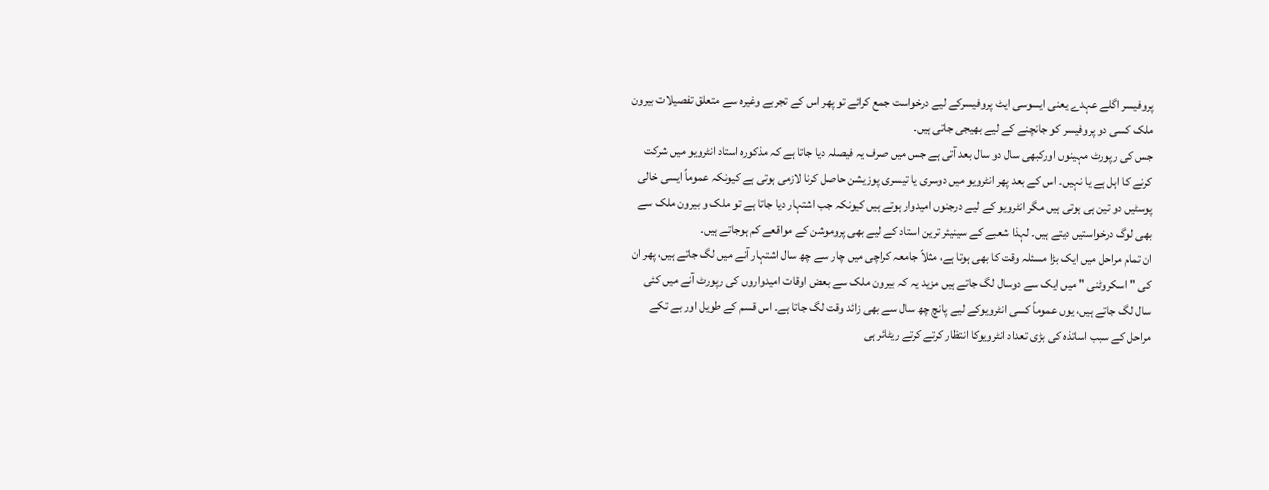پروفیسر اگلے عہدے یعنی ایسوسی ایٹ پروفیسرکے لیے درخواست جمع کرائے تو پھر اس کے تجربے وغیرہ سے متعلق تفصیلات بیرون ملک کسی دو پروفیسر کو جانچنے کے لیے بھیجی جاتی ہیں۔
جس کی رپورٹ مہینوں اورکبھی سال دو سال بعد آتی ہے جس میں صرف یہ فیصلہ دیا جاتا ہے کہ مذکورہ استاد انٹرویو میں شرکت کرنے کا اہل ہے یا نہیں۔ اس کے بعد پھر انٹرویو میں دوسری یا تیسری پوزیشن حاصل کرنا لازمی ہوتی ہے کیونکہ عموماً ایسی خالی پوسٹیں دو تین ہی ہوتی ہیں مگر انٹرویو کے لیے درجنوں امیدوار ہوتے ہیں کیونکہ جب اشتہار دیا جاتا ہے تو ملک و بیرون ملک سے بھی لوگ درخواستیں دیتے ہیں۔ لہذا شعبے کے سینیئر ترین استاد کے لیے بھی پروموشن کے مواقعے کم ہوجاتے ہیں۔
ان تمام مراحل میں ایک بڑا مسئلہ وقت کا بھی ہوتا ہے، مثلاً جامعہ کراچی میں چار سے چھ سال اشتہار آنے میں لگ جاتے ہیں، پھر ان کی " اسکروٹنی " میں ایک سے دوسال لگ جاتے ہیں مزید یہ کہ بیرون ملک سے بعض اوقات امیدواروں کی رپورٹ آنے میں کئی سال لگ جاتے ہیں، یوں عموماً کسی انٹرویوکے لیے پانچ چھ سال سے بھی زائد وقت لگ جاتا ہے۔ اس قسم کے طویل اور بے تکے مراحل کے سبب اساتذہ کی بڑی تعداد انٹرویوکا انتظار کرتے کرتے ریٹائر ہی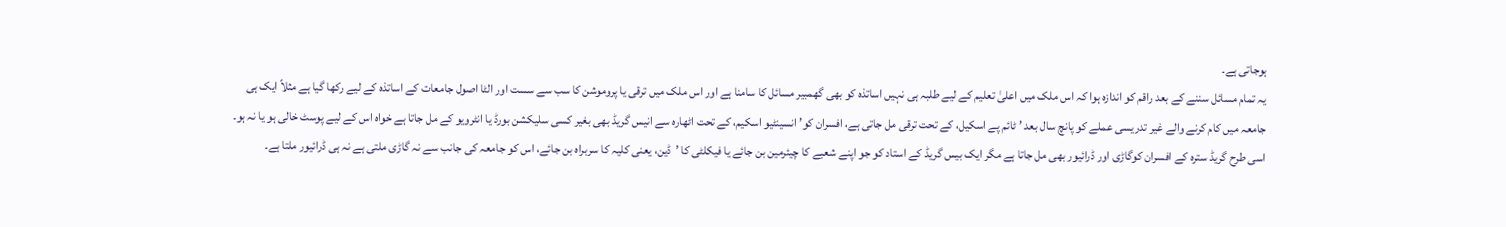ہوجاتی ہے۔
یہ تمام مسائل سننے کے بعد راقم کو اندازہ ہوا کہ اس ملک میں اعلیٰ تعلیم کے لیے طلبہ ہی نہیں اساتذہ کو بھی گھمبیر مسائل کا سامنا ہے اور اس ملک میں ترقی یا پروموشن کا سب سے سست اور الٹا اصول جامعات کے اساتذہ کے لیے رکھا گیا ہے مثلاً ایک ہی جامعہ میں کام کرنے والے غیر تدریسی عملے کو پانچ سال بعد ’ ٹائم پے اسکیل، کے تحت ترقی مل جاتی ہے، افسران کو’ انسینٹیو اسکیم، کے تحت اٹھارہ سے انیس گریڈ بھی بغیر کسی سلیکشن بورڈ یا انٹرویو کے مل جاتا ہے خواہ اس کے لیے پوسٹ خالی ہو یا نہ ہو۔
اسی طرح گریڈ سترہ کے افسران کوگاڑی اور ڈرائیور بھی مل جاتا ہے مگر ایک بیس گریڈ کے استاد کو جو اپنے شعبے کا چیئرمین بن جائے یا فیکلٹی کا ’ڈین، یعنی کلیہ کا سربراہ بن جائے، اس کو جامعہ کی جانب سے نہ گاڑی ملتی ہے نہ ہی ڈرائیور ملتا ہے۔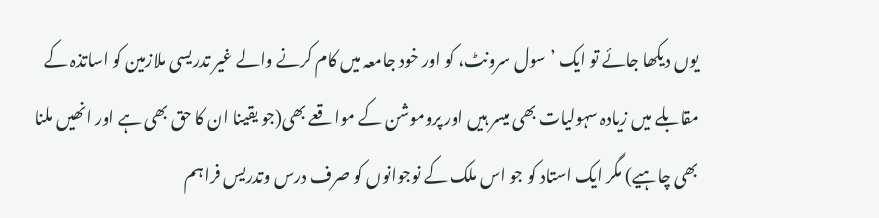یوں دیکھا جائے تو ایک ’سول سرونٹ، کو اور خود جامعہ میں کام کرنے والے غیر تدریسی ملازمین کو اساتذہ کے مقابلے میں زیادہ سہولیات بھی میسر ہیں اور پروموشن کے مواقعے بھی(جو یقینا ان کا حق بھی ہے اور انھیں ملنا بھی چاہیے) مگر ایک استاد کو جو اس ملک کے نوجوانوں کو صرف درس وتدریس فراہم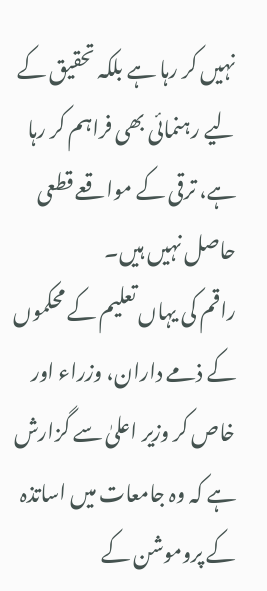نہیں کر رہا ہے بلکہ تحقیق کے لیے رہنمائی بھی فراہم کر رہا ہے، ترقی کے مواقعے قطعی حاصل نہیں ہیں۔
راقم کی یہاں تعلیم کے محکموں کے ذمے داران، وزراء اور خاص کر وزیر اعلیٰ سے گزارش ہے کہ وہ جامعات میں اساتذہ کے پروموشن کے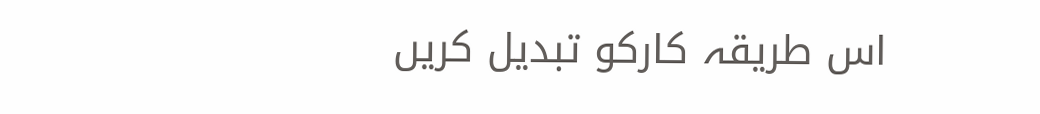اس طریقہ کارکو تبدیل کریں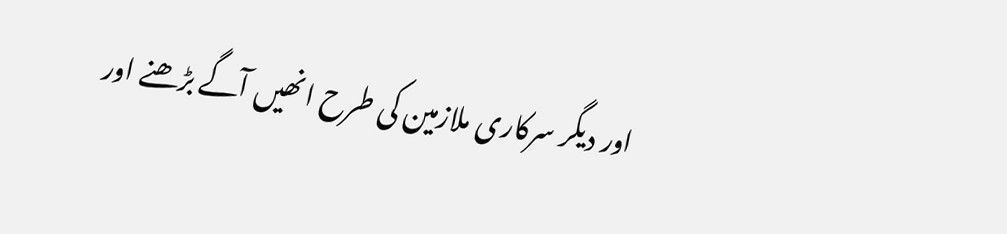اور دیگر سرکاری ملازمین کی طرح انھیں آگے بڑھنے اور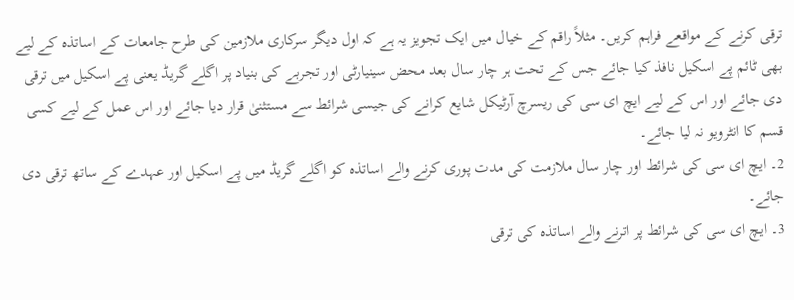ترقی کرنے کے مواقعے فراہم کریں۔ مثلاً راقم کے خیال میں ایک تجویز یہ ہے کہ اول دیگر سرکاری ملازمین کی طرح جامعات کے اساتذہ کے لیے بھی ٹائم پے اسکیل نافذ کیا جائے جس کے تحت ہر چار سال بعد محض سینیارٹی اور تجربے کی بنیاد پر اگلے گریڈ یعنی پے اسکیل میں ترقی دی جائے اور اس کے لیے ایچ ای سی کی ریسرچ آرٹیکل شایع کرانے کی جیسی شرائط سے مستثنیٰ قرار دیا جائے اور اس عمل کے لیے کسی قسم کا انٹرویو نہ لیا جائے۔
2۔ ایچ ای سی کی شرائط اور چار سال ملازمت کی مدت پوری کرنے والے اساتذہ کو اگلے گریڈ میں پے اسکیل اور عہدے کے ساتھ ترقی دی جائے۔
3۔ ایچ ای سی کی شرائط پر اترنے والے اساتذہ کی ترقی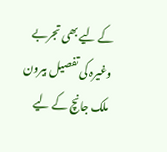کے لیے بھی تجربے وغیرہ کی تفصیل بیرون ملک جانچ کے لیے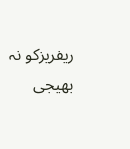ریفریزکو نہ بھیجی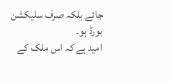جائے بلکہ صرف سلیکشن بورڈ ہو۔
امید ہے کہ اس ملک کے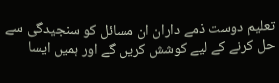تعلیم دوست ذمے داران ان مسائل کو سنجیدگی سے حل کرنے کے لیے کوشش کریں گے اور ہمیں ایسا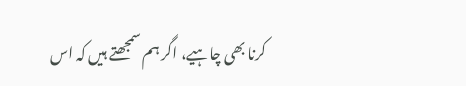کرنا بھی چاہیے، اگر ہم سمجھتے ہیں کہ اس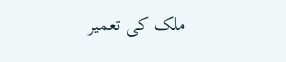ملک کی تعمیر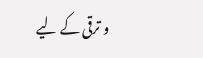و ترقی کے لیے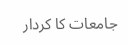جامعات کا کردار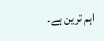اہم ترین ہے۔